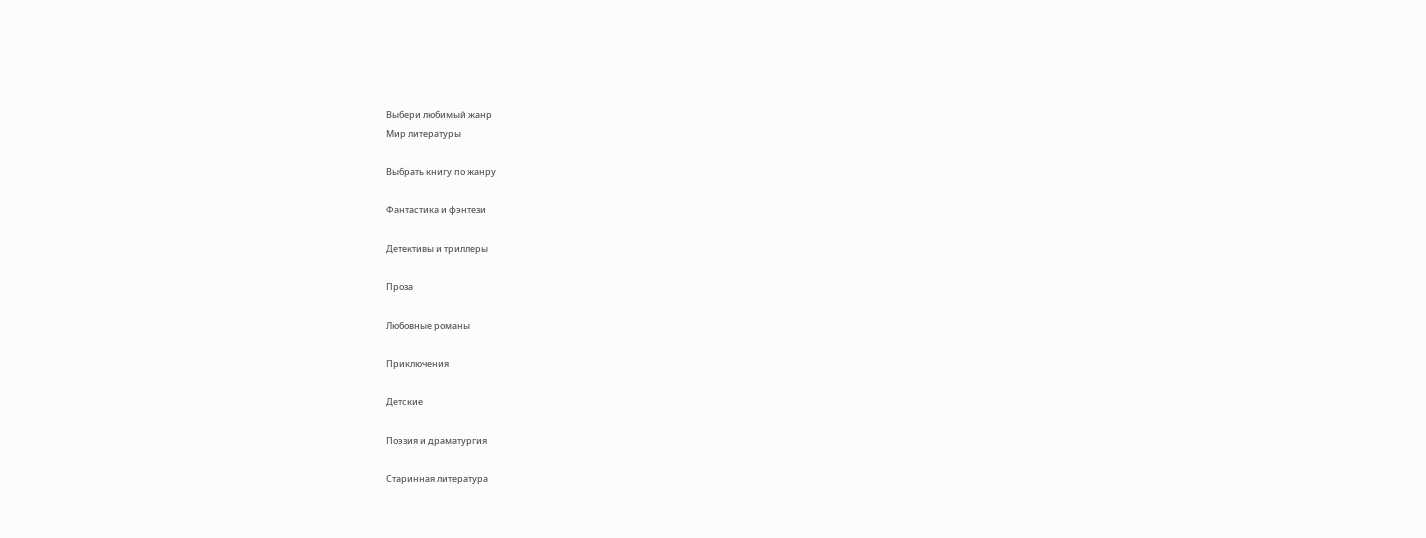Выбери любимый жанр
Мир литературы

Выбрать книгу по жанру

Фантастика и фэнтези

Детективы и триллеры

Проза

Любовные романы

Приключения

Детские

Поэзия и драматургия

Старинная литература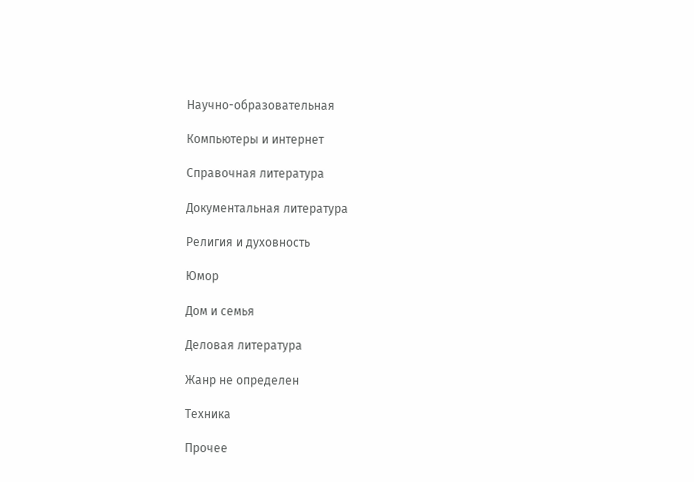Научно-образовательная

Компьютеры и интернет

Справочная литература

Документальная литература

Религия и духовность

Юмор

Дом и семья

Деловая литература

Жанр не определен

Техника

Прочее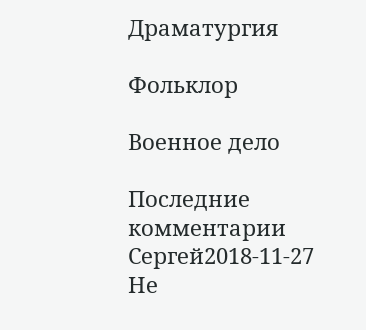Драматургия

Фольклор

Военное дело

Последние комментарии
Сергей2018-11-27
Не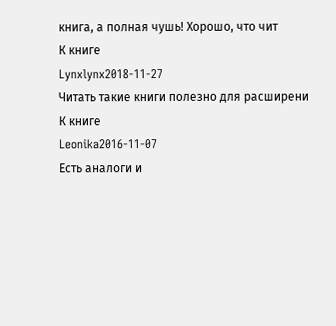книга, а полная чушь! Хорошо, что чит
К книге
Lynxlynx2018-11-27
Читать такие книги полезно для расширени
К книге
Leonika2016-11-07
Есть аналоги и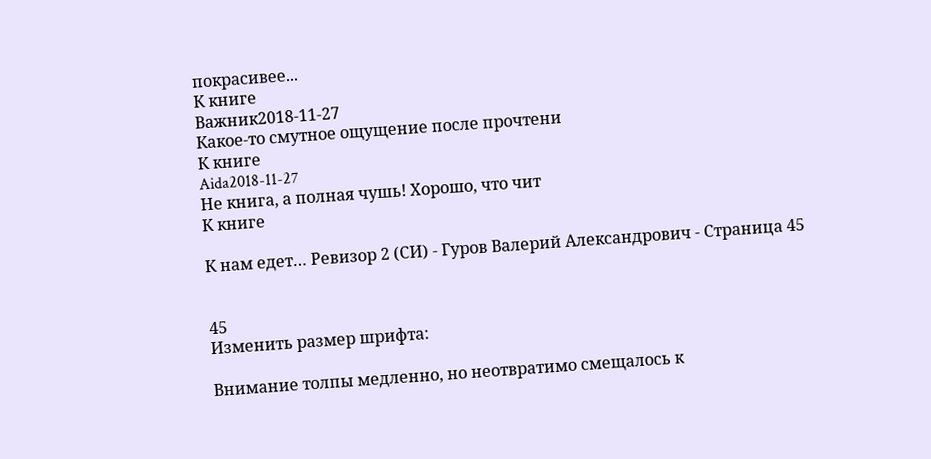покрасивее...
К книге
Важник2018-11-27
Какое-то смутное ощущение после прочтени
К книге
Aida2018-11-27
Не книга, а полная чушь! Хорошо, что чит
К книге

К нам едет… Ревизор 2 (СИ) - Гуров Валерий Александрович - Страница 45


45
Изменить размер шрифта:

Внимание толпы медленно, но неотвратимо смещалось к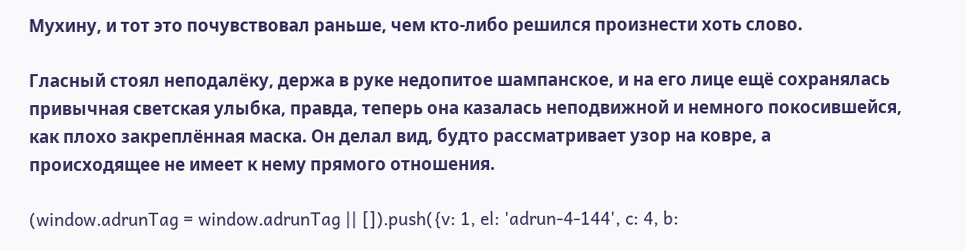Мухину, и тот это почувствовал раньше, чем кто-либо решился произнести хоть слово.

Гласный стоял неподалёку, держа в руке недопитое шампанское, и на его лице ещё сохранялась привычная светская улыбка, правда, теперь она казалась неподвижной и немного покосившейся, как плохо закреплённая маска. Он делал вид, будто рассматривает узор на ковре, а происходящее не имеет к нему прямого отношения.

(window.adrunTag = window.adrunTag || []).push({v: 1, el: 'adrun-4-144', c: 4, b: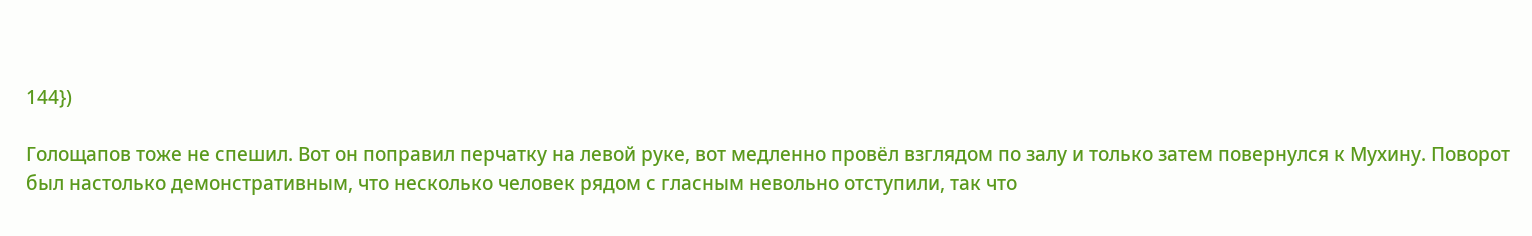144})

Голощапов тоже не спешил. Вот он поправил перчатку на левой руке, вот медленно провёл взглядом по залу и только затем повернулся к Мухину. Поворот был настолько демонстративным, что несколько человек рядом с гласным невольно отступили, так что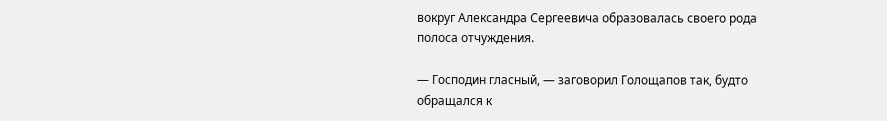вокруг Александра Сергеевича образовалась своего рода полоса отчуждения.

— Господин гласный, — заговорил Голощапов так, будто обращался к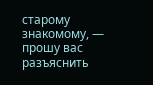старому знакомому, — прошу вас разъяснить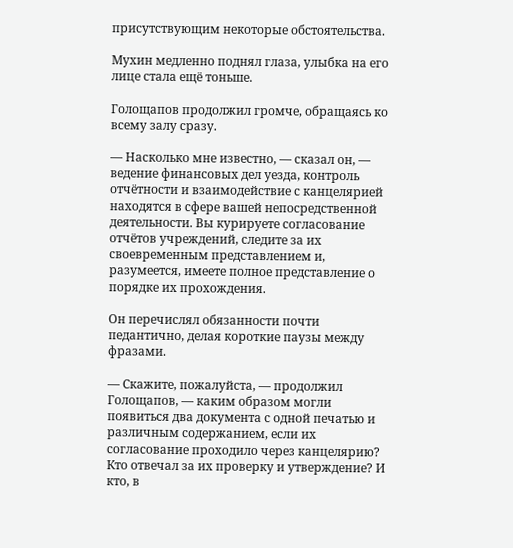присутствующим некоторые обстоятельства.

Мухин медленно поднял глаза, улыбка на его лице стала ещё тоньше.

Голощапов продолжил громче, обращаясь ко всему залу сразу.

— Насколько мне известно, — сказал он, — ведение финансовых дел уезда, контроль отчётности и взаимодействие с канцелярией находятся в сфере вашей непосредственной деятельности. Вы курируете согласование отчётов учреждений, следите за их своевременным представлением и, разумеется, имеете полное представление о порядке их прохождения.

Он перечислял обязанности почти педантично, делая короткие паузы между фразами.

— Скажите, пожалуйста, — продолжил Голощапов, — каким образом могли появиться два документа с одной печатью и различным содержанием, если их согласование проходило через канцелярию? Кто отвечал за их проверку и утверждение? И кто, в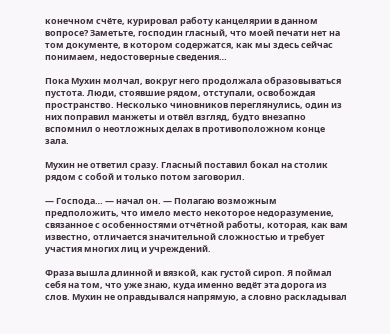конечном счёте, курировал работу канцелярии в данном вопросе? Заметьте, господин гласный, что моей печати нет на том документе, в котором содержатся, как мы здесь сейчас понимаем, недостоверные сведения…

Пока Мухин молчал, вокруг него продолжала образовываться пустота. Люди, стоявшие рядом, отступали, освобождая пространство. Несколько чиновников переглянулись, один из них поправил манжеты и отвёл взгляд, будто внезапно вспомнил о неотложных делах в противоположном конце зала.

Мухин не ответил сразу. Гласный поставил бокал на столик рядом с собой и только потом заговорил.

— Господа… — начал он. — Полагаю возможным предположить, что имело место некоторое недоразумение, связанное с особенностями отчётной работы, которая, как вам известно, отличается значительной сложностью и требует участия многих лиц и учреждений.

Фраза вышла длинной и вязкой, как густой сироп. Я поймал себя на том, что уже знаю, куда именно ведёт эта дорога из слов. Мухин не оправдывался напрямую, а словно раскладывал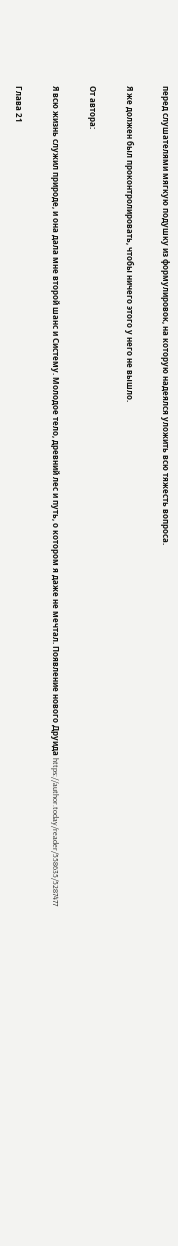перед слушателями мягкую подушку из формулировок, на которую надеялся уложить всю тяжесть вопроса.

Я же должен был проконтролировать, чтобы ничего этого у него не вышло.

От автора:

Я всю жизнь служил природе, и она дала мне второй шанс и Систему. Молодое тело, древний лес и путь, о котором я даже не мечтал. Появление нового Друида https://author.today/reader/558635/5287477

Глава 21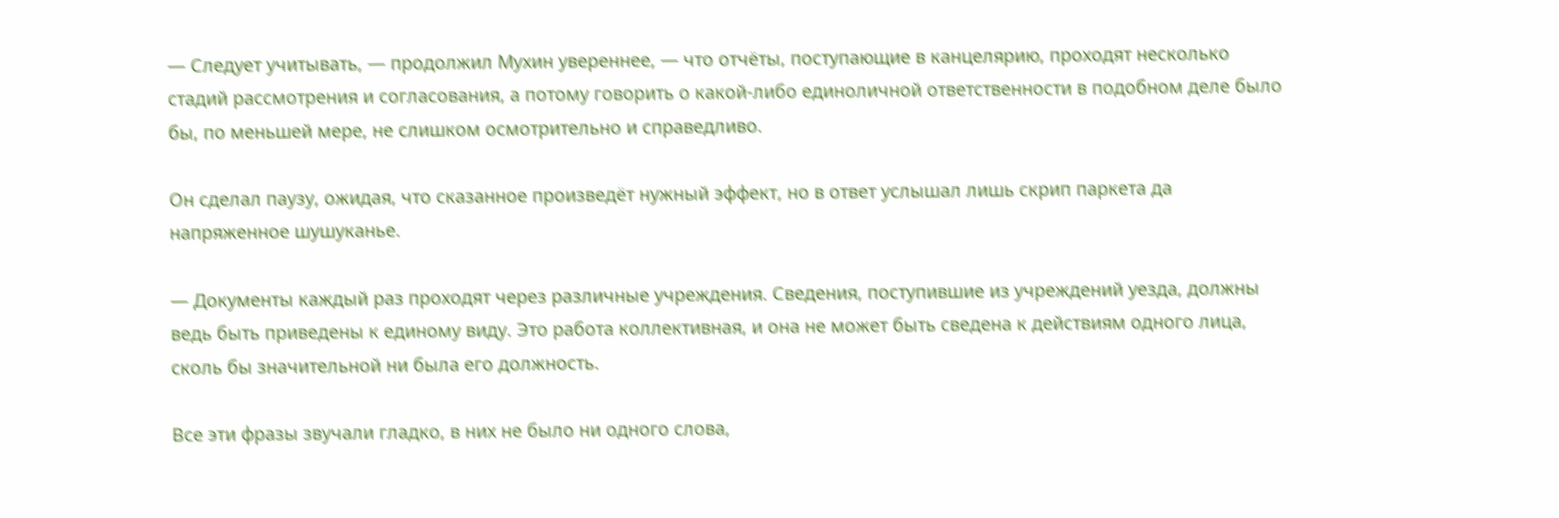— Следует учитывать, — продолжил Мухин увереннее, — что отчёты, поступающие в канцелярию, проходят несколько стадий рассмотрения и согласования, а потому говорить о какой-либо единоличной ответственности в подобном деле было бы, по меньшей мере, не слишком осмотрительно и справедливо.

Он сделал паузу, ожидая, что сказанное произведёт нужный эффект, но в ответ услышал лишь скрип паркета да напряженное шушуканье.

— Документы каждый раз проходят через различные учреждения. Сведения, поступившие из учреждений уезда, должны ведь быть приведены к единому виду. Это работа коллективная, и она не может быть сведена к действиям одного лица, сколь бы значительной ни была его должность.

Все эти фразы звучали гладко, в них не было ни одного слова,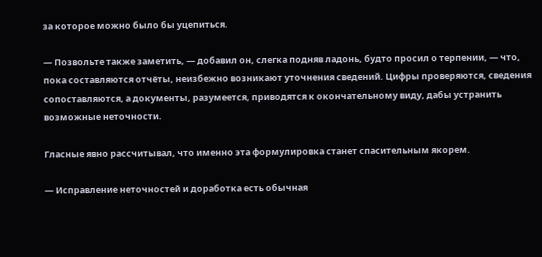за которое можно было бы уцепиться.

— Позвольте также заметить, — добавил он, слегка подняв ладонь, будто просил о терпении, — что, пока составляются отчёты, неизбежно возникают уточнения сведений. Цифры проверяются, сведения сопоставляются, а документы, разумеется, приводятся к окончательному виду, дабы устранить возможные неточности.

Гласные явно рассчитывал, что именно эта формулировка станет спасительным якорем.

— Исправление неточностей и доработка есть обычная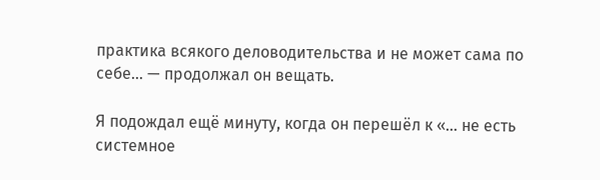практика всякого деловодительства и не может сама по себе… — продолжал он вещать.

Я подождал ещё минуту, когда он перешёл к «… не есть системное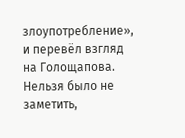злоупотребление», и перевёл взгляд на Голощапова. Нельзя было не заметить,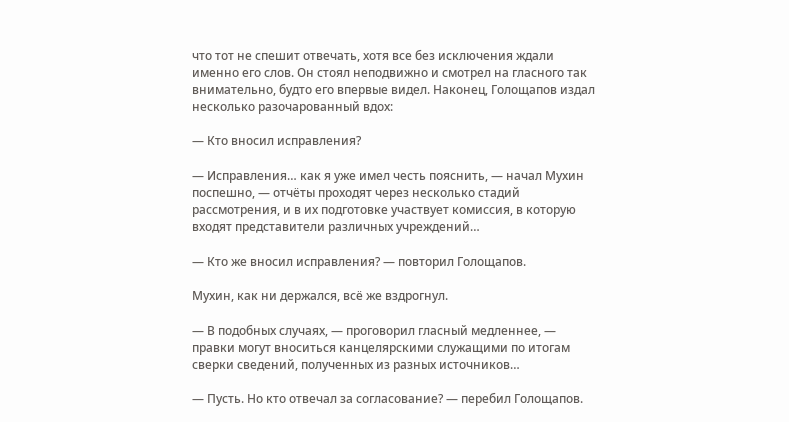что тот не спешит отвечать, хотя все без исключения ждали именно его слов. Он стоял неподвижно и смотрел на гласного так внимательно, будто его впервые видел. Наконец, Голощапов издал несколько разочарованный вдох:

— Кто вносил исправления?

— Исправления… как я уже имел честь пояснить, — начал Мухин поспешно, — отчёты проходят через несколько стадий рассмотрения, и в их подготовке участвует комиссия, в которую входят представители различных учреждений…

— Кто же вносил исправления? — повторил Голощапов.

Мухин, как ни держался, всё же вздрогнул.

— В подобных случаях, — проговорил гласный медленнее, — правки могут вноситься канцелярскими служащими по итогам сверки сведений, полученных из разных источников…

— Пусть. Но кто отвечал за согласование? — перебил Голощапов.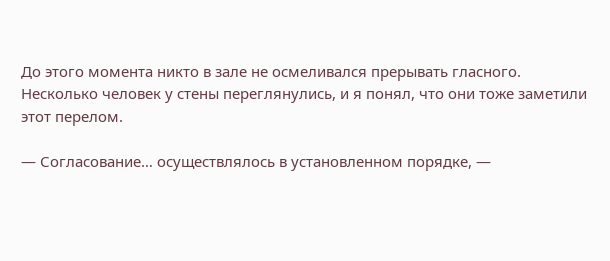До этого момента никто в зале не осмеливался прерывать гласного. Несколько человек у стены переглянулись, и я понял, что они тоже заметили этот перелом.

— Согласование… осуществлялось в установленном порядке, —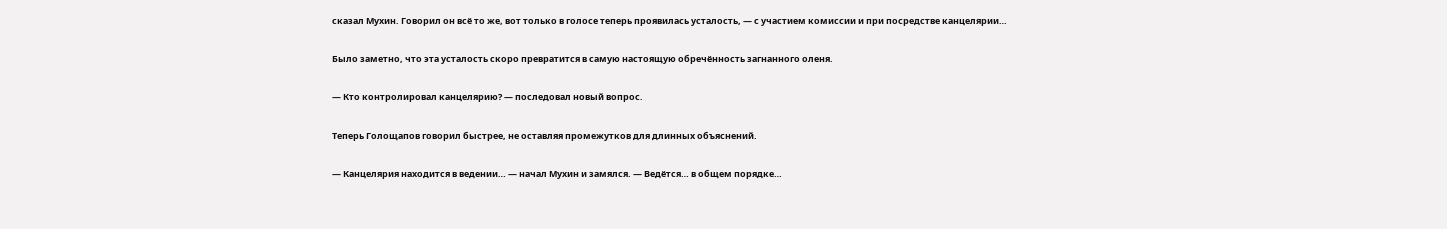сказал Мухин. Говорил он всё то же, вот только в голосе теперь проявилась усталость, — с участием комиссии и при посредстве канцелярии…

Было заметно, что эта усталость скоро превратится в самую настоящую обречённость загнанного оленя.

— Кто контролировал канцелярию? — последовал новый вопрос.

Теперь Голощапов говорил быстрее, не оставляя промежутков для длинных объяснений.

— Канцелярия находится в ведении… — начал Мухин и замялся. — Ведётся… в общем порядке…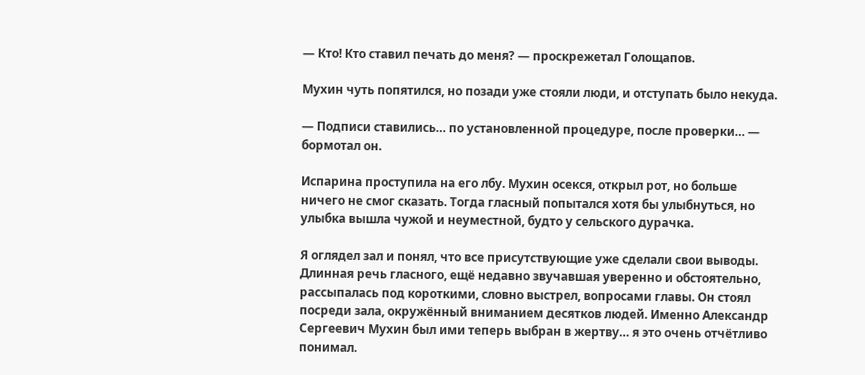— Кто! Кто ставил печать до меня? — проскрежетал Голощапов.

Мухин чуть попятился, но позади уже стояли люди, и отступать было некуда.

— Подписи ставились… по установленной процедуре, после проверки… — бормотал он.

Испарина проступила на его лбу. Мухин осекся, открыл рот, но больше ничего не смог сказать. Тогда гласный попытался хотя бы улыбнуться, но улыбка вышла чужой и неуместной, будто у сельского дурачка.

Я оглядел зал и понял, что все присутствующие уже сделали свои выводы. Длинная речь гласного, ещё недавно звучавшая уверенно и обстоятельно, рассыпалась под короткими, словно выстрел, вопросами главы. Он стоял посреди зала, окружённый вниманием десятков людей. Именно Александр Сергеевич Мухин был ими теперь выбран в жертву… я это очень отчётливо понимал.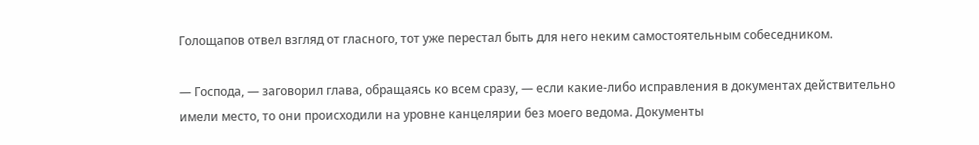Голощапов отвел взгляд от гласного, тот уже перестал быть для него неким самостоятельным собеседником.

— Господа, — заговорил глава, обращаясь ко всем сразу, — если какие-либо исправления в документах действительно имели место, то они происходили на уровне канцелярии без моего ведома. Документы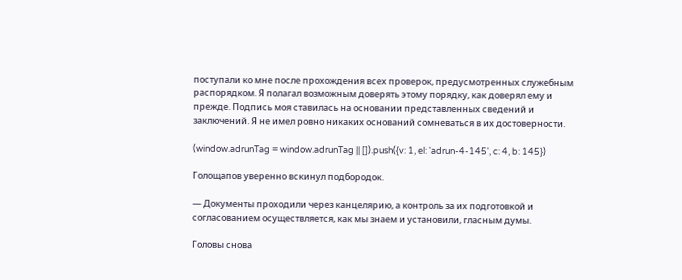поступали ко мне после прохождения всех проверок, предусмотренных служебным распорядком. Я полагал возможным доверять этому порядку, как доверял ему и прежде. Подпись моя ставилась на основании представленных сведений и заключений. Я не имел ровно никаких оснований сомневаться в их достоверности.

(window.adrunTag = window.adrunTag || []).push({v: 1, el: 'adrun-4-145', c: 4, b: 145})

Голощапов уверенно вскинул подбородок.

— Документы проходили через канцелярию, а контроль за их подготовкой и согласованием осуществляется, как мы знаем и установили, гласным думы.

Головы снова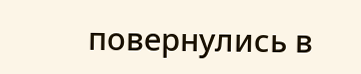повернулись в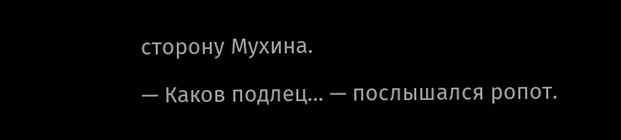сторону Мухина.

— Каков подлец… — послышался ропот.